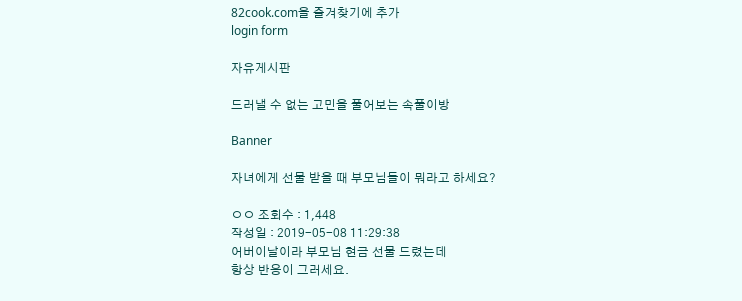82cook.com을 즐겨찾기에 추가
login form

자유게시판

드러낼 수 없는 고민을 풀어보는 속풀이방

Banner

자녀에게 선물 받을 때 부모님들이 뭐라고 하세요?

ㅇㅇ 조회수 : 1,448
작성일 : 2019-05-08 11:29:38
어버이날이라 부모님 현금 선물 드렸는데
항상 반응이 그러세요.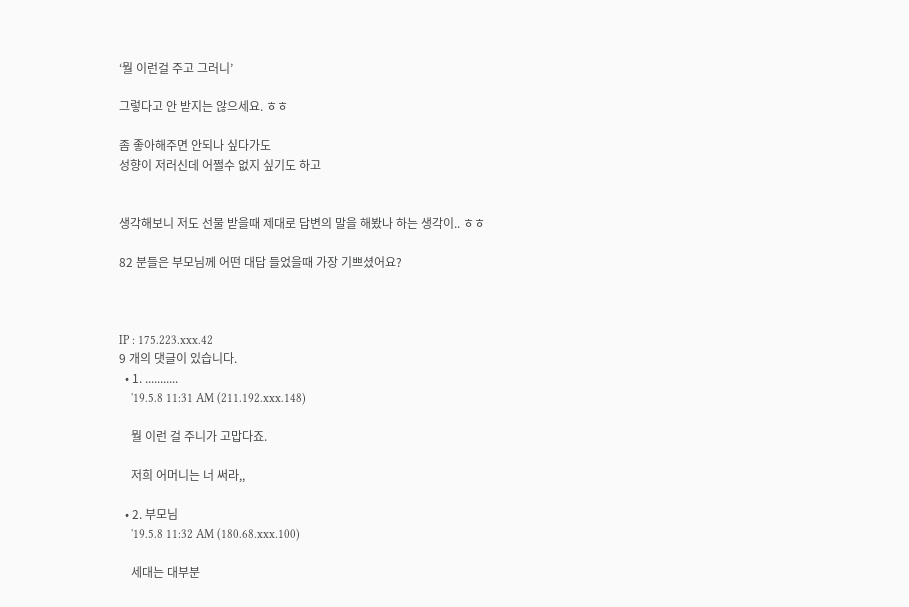‘뭘 이런걸 주고 그러니’

그렇다고 안 받지는 않으세요. ㅎㅎ

좀 좋아해주면 안되나 싶다가도
성향이 저러신데 어쩔수 없지 싶기도 하고


생각해보니 저도 선물 받을때 제대로 답변의 말을 해봤나 하는 생각이.. ㅎㅎ

82 분들은 부모님께 어떤 대답 들었을때 가장 기쁘셨어요?



IP : 175.223.xxx.42
9 개의 댓글이 있습니다.
  • 1. ...........
    '19.5.8 11:31 AM (211.192.xxx.148)

    뭘 이런 걸 주니가 고맙다죠.

    저희 어머니는 너 써라,,

  • 2. 부모님
    '19.5.8 11:32 AM (180.68.xxx.100)

    세대는 대부분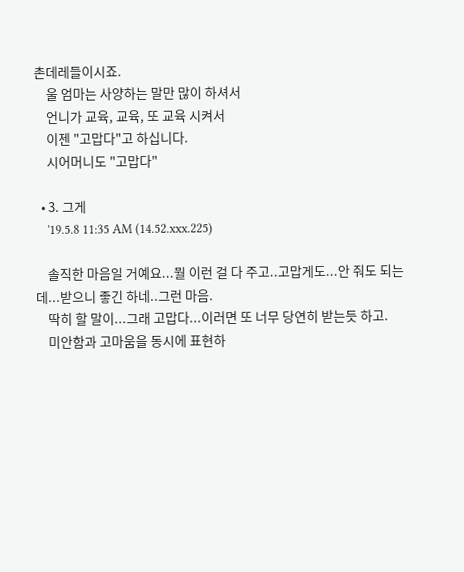촌데레들이시죠.
    울 엄마는 사양하는 말만 많이 하셔서
    언니가 교육, 교육, 또 교육 시켜서
    이젠 "고맙다"고 하십니다.
    시어머니도 "고맙다"

  • 3. 그게
    '19.5.8 11:35 AM (14.52.xxx.225)

    솔직한 마음일 거예요...뭘 이런 걸 다 주고..고맙게도...안 줘도 되는데...받으니 좋긴 하네..그런 마음.
    딱히 할 말이...그래 고맙다...이러면 또 너무 당연히 받는듯 하고.
    미안함과 고마움을 동시에 표현하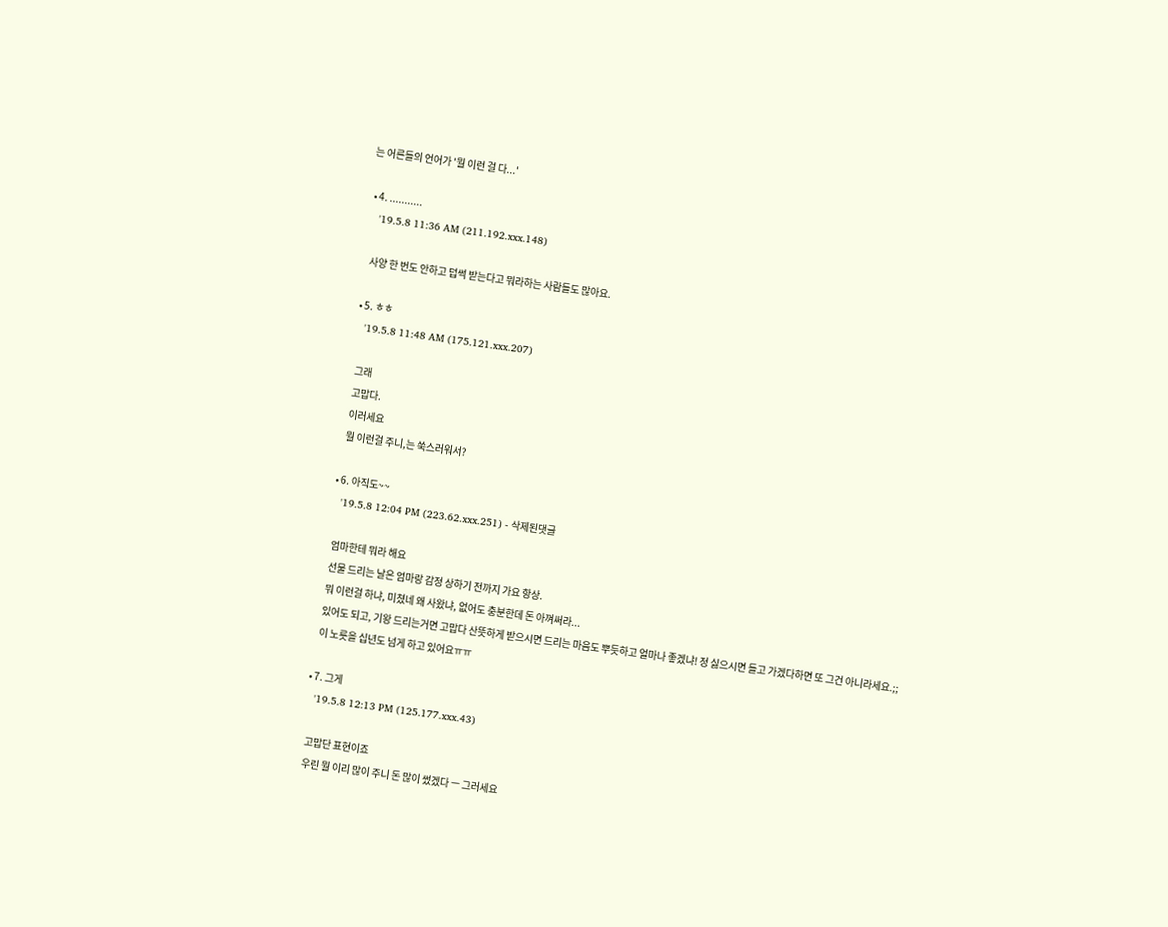는 어른들의 언어가 '뭘 이런 걸 다...'

  • 4. ...........
    '19.5.8 11:36 AM (211.192.xxx.148)

    사양 한 번도 안하고 덥썩 받는다고 뭐라하는 사람들도 많아요.

  • 5. ㅎㅎ
    '19.5.8 11:48 AM (175.121.xxx.207)

    그래
    고맙다.
    이러세요
    뭘 이런걸 주니,는 쑥스러워서?

  • 6. 아직도~~
    '19.5.8 12:04 PM (223.62.xxx.251) - 삭제된댓글

    엄마한테 뭐라 해요
    선물 드리는 날은 엄마랑 감정 상하기 전까지 가요 항상.
    뭐 이런걸 하냐, 미쳤네 왜 사왔냐, 없어도 충분한데 돈 아껴써라...
    있어도 되고, 기왕 드리는거면 고맙다 산뜻하게 받으시면 드리는 마음도 뿌듯하고 얼마나 좋겠냐! 정 싫으시면 들고 가겠다하면 또 그건 아니라세요.;;
    이 노릇을 십년도 넘게 하고 있어요ㅠㅠ

  • 7. 그게
    '19.5.8 12:13 PM (125.177.xxx.43)

    고맙단 표현이죠
    우린 뭘 이리 많이 주니 돈 많이 썼겠다 ㅡ 그러세요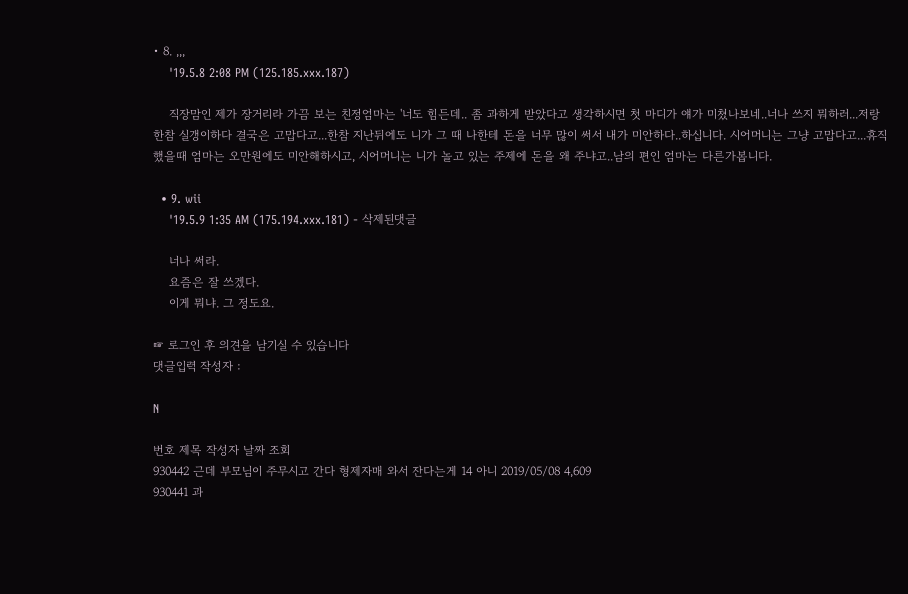• 8. ,,,
    '19.5.8 2:08 PM (125.185.xxx.187)

    직장맘인 제가 장거리라 가끔 보는 친정엄마는 '너도 힘든데.. 좀 과하게 받았다고 생각하시면 첫 마디가 얘가 미쳤나보네..너나 쓰지 뭐하러...저랑 한참 실갱이하다 결국은 고맙다고...한참 지난뒤에도 니가 그 때 나한테 돈을 너무 많이 써서 내가 미안하다..하십니다. 시어머니는 그냥 고맙다고...휴직했을때 엄마는 오만원에도 미안해하시고, 시어머니는 니가 놀고 있는 주제에 돈을 왜 주냐고..남의 편인 엄마는 다른가봅니다.

  • 9. wii
    '19.5.9 1:35 AM (175.194.xxx.181) - 삭제된댓글

    너나 써라.
    요즘은 잘 쓰겠다.
    이게 뭐냐. 그 정도요.

☞ 로그인 후 의견을 남기실 수 있습니다
댓글입력 작성자 :

N

번호 제목 작성자 날짜 조회
930442 근데 부모님이 주무시고 간다 형제자매 와서 잔다는게 14 아니 2019/05/08 4,609
930441 과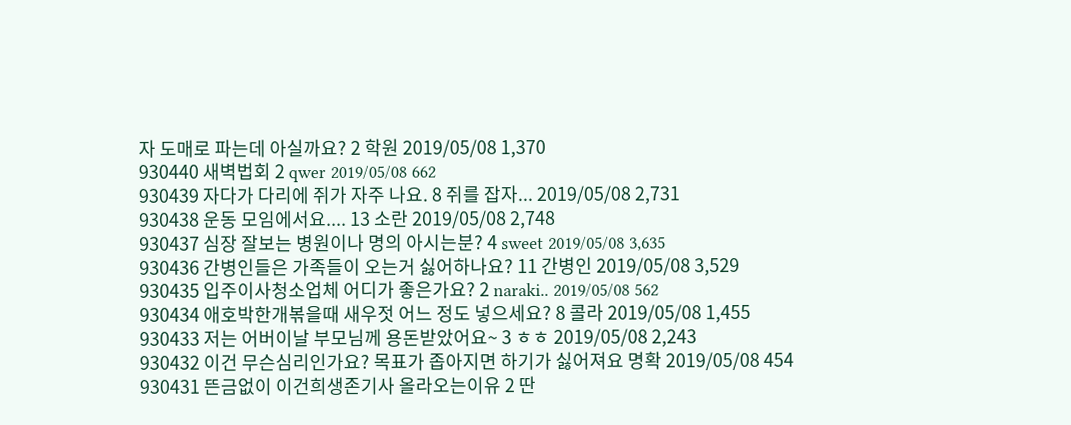자 도매로 파는데 아실까요? 2 학원 2019/05/08 1,370
930440 새벽법회 2 qwer 2019/05/08 662
930439 자다가 다리에 쥐가 자주 나요. 8 쥐를 잡자... 2019/05/08 2,731
930438 운동 모임에서요.... 13 소란 2019/05/08 2,748
930437 심장 잘보는 병원이나 명의 아시는분? 4 sweet 2019/05/08 3,635
930436 간병인들은 가족들이 오는거 싫어하나요? 11 간병인 2019/05/08 3,529
930435 입주이사청소업체 어디가 좋은가요? 2 naraki.. 2019/05/08 562
930434 애호박한개볶을때 새우젓 어느 정도 넣으세요? 8 콜라 2019/05/08 1,455
930433 저는 어버이날 부모님께 용돈받았어요~ 3 ㅎㅎ 2019/05/08 2,243
930432 이건 무슨심리인가요? 목표가 좁아지면 하기가 싫어져요 명확 2019/05/08 454
930431 뜬금없이 이건희생존기사 올라오는이유 2 딴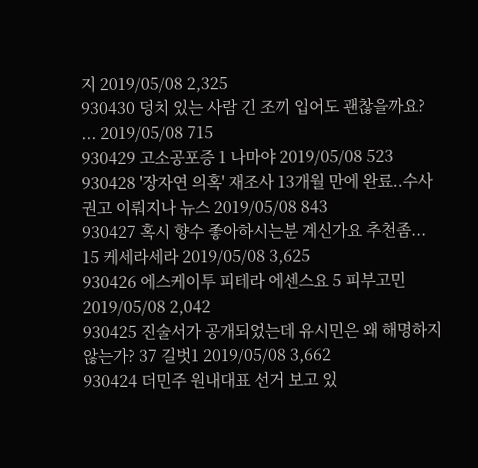지 2019/05/08 2,325
930430 덩치 있는 사람 긴 조끼 입어도 괜찮을까요? ... 2019/05/08 715
930429 고소공포증 1 나마야 2019/05/08 523
930428 '장자연 의혹' 재조사 13개월 만에 완료..수사권고 이뤄지나 뉴스 2019/05/08 843
930427 혹시 향수 좋아하시는분 계신가요 추천좀... 15 케세라세라 2019/05/08 3,625
930426 에스케이투 피테라 에센스요 5 피부고민 2019/05/08 2,042
930425 진술서가 공개되었는데 유시민은 왜 해명하지 않는가? 37 길벗1 2019/05/08 3,662
930424 더민주 원내대표 선거 보고 있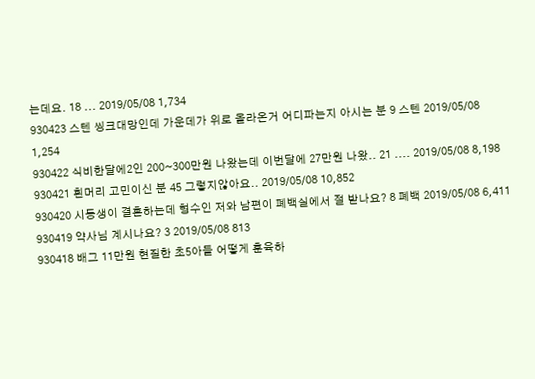는데요. 18 ... 2019/05/08 1,734
930423 스텐 씽크대망인데 가운데가 위로 올라온거 어디파는지 아시는 분 9 스텐 2019/05/08 1,254
930422 식비한달에2인 200~300만원 나왔는데 이번달에 27만원 나왔.. 21 .... 2019/05/08 8,198
930421 흰머리 고민이신 분 45 그렇지않아요.. 2019/05/08 10,852
930420 시동생이 결혼하는데 형수인 저와 남편이 폐백실에서 절 받나요? 8 폐백 2019/05/08 6,411
930419 약사님 계시나요? 3 2019/05/08 813
930418 배그 11만원 현질한 초5아들 어떻게 훈육하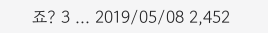죠? 3 ... 2019/05/08 2,452